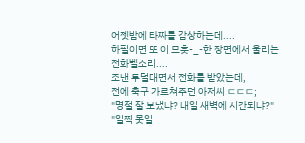어젯밤에 타짜를 감상하는데....
하필이면 또 이 므흣-_-한 장면에서 울리는 전화벨소리....
조낸 투덜대면서 전화를 받았는데,
전에 축구 가르쳐주던 아저씨 ㄷㄷㄷ;
"명절 잘 보냈냐? 내일 새벽에 시간되냐?"
"일찍 못일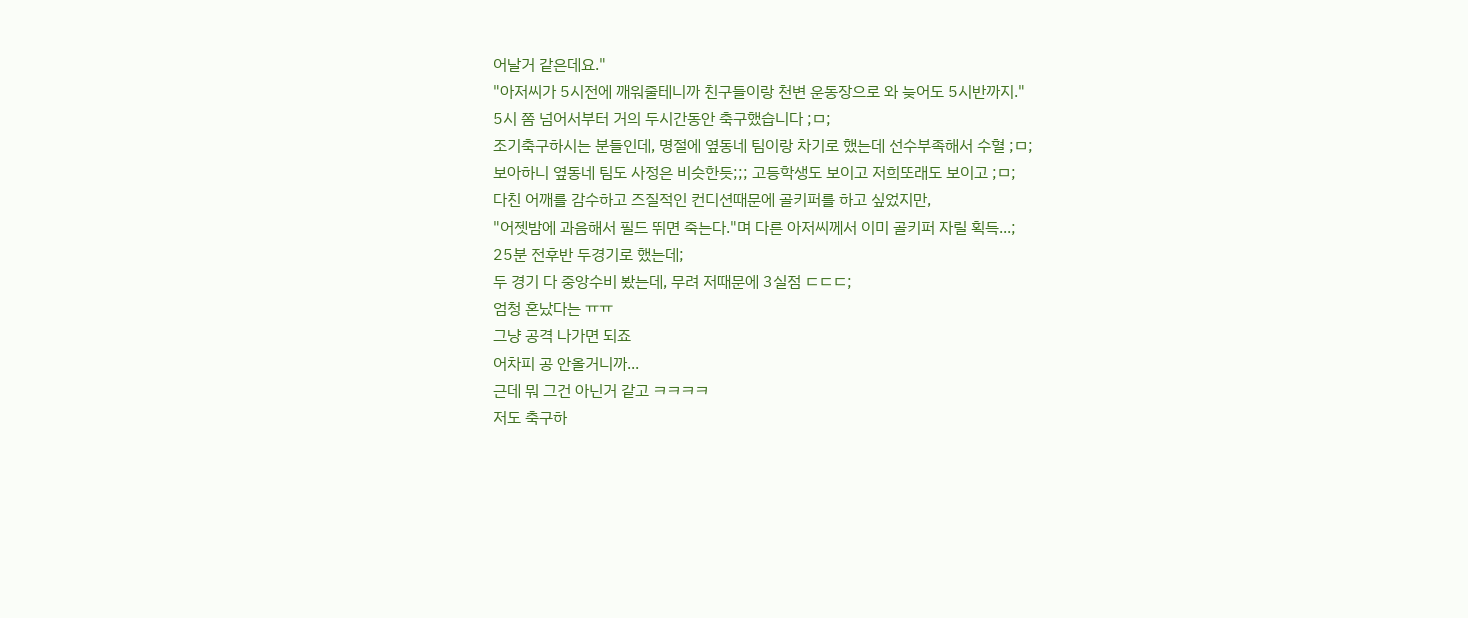어날거 같은데요."
"아저씨가 5시전에 깨워줄테니까 친구들이랑 천변 운동장으로 와 늦어도 5시반까지."
5시 쫌 넘어서부터 거의 두시간동안 축구했습니다 ;ㅁ;
조기축구하시는 분들인데, 명절에 옆동네 팀이랑 차기로 했는데 선수부족해서 수혈 ;ㅁ;
보아하니 옆동네 팀도 사정은 비슷한듯;;; 고등학생도 보이고 저희또래도 보이고 ;ㅁ;
다친 어깨를 감수하고 즈질적인 컨디션때문에 골키퍼를 하고 싶었지만,
"어젯밤에 과음해서 필드 뛰면 죽는다."며 다른 아저씨께서 이미 골키퍼 자릴 획득...;
25분 전후반 두경기로 했는데;
두 경기 다 중앙수비 봤는데, 무려 저때문에 3실점 ㄷㄷㄷ;
엄청 혼났다는 ㅠㅠ
그냥 공격 나가면 되죠
어차피 공 안올거니까...
근데 뭐 그건 아닌거 같고 ㅋㅋㅋㅋ
저도 축구하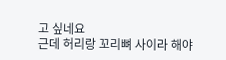고 싶네요
근데 허리랑 꼬리뼈 사이라 해야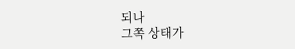되나
그쪽 상태가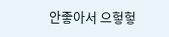안좋아서 으헣헣